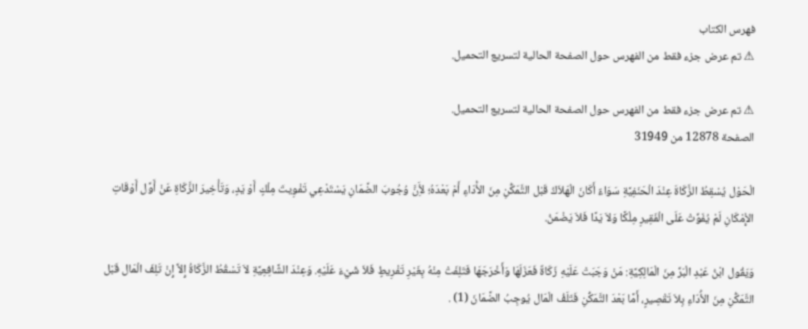فهرس الكتاب
⚠ تم عرض جزء فقط من الفهرس حول الصفحة الحالية لتسريع التحميل.

⚠ تم عرض جزء فقط من الفهرس حول الصفحة الحالية لتسريع التحميل.
الصفحة 12878 من 31949

الْحَوْل يُسْقِطُ الزَّكَاةَ عِنْدَ الْحَنَفِيَّةِ سَوَاءٌ أَكَانَ الْهَلاَكُ قَبْل التَّمَكُّنِ مِنَ الأَْدَاءِ أَمْ بَعْدَهُ؛ لأَِنَّ وُجُوبَ الضَّمَانِ يَسْتَدْعِي تَفْوِيتَ مِلْكٍ أَوْ يَدٍ، وَتَأْخِيرَ الزَّكَاةِ عَنْ أَوَّل أَوْقَاتِ الإِْمْكَانِ لَمْ يُفَوِّتْ عَلَى الْفَقِيرِ مِلْكًا وَلاَ يَدًا فَلاَ يَضْمَنُ.

وَيَقُول ابْنُ عَبْدِ الْبَرِّ مِنَ الْمَالِكِيَّةِ: مَنْ وَجَبَتْ عَلَيْهِ زَكَاةٌ فَعَزَلَهَا وَأَخْرَجَهَا فَتَلِفَتْ مِنْهُ بِغَيْرِ تَفْرِيطٍ فَلاَ شَيْءَ عَلَيْهِ. وَعِنْدَ الشَّافِعِيَّةِ لاَ تَسْقُطُ الزَّكَاةُ إِلاَّ إِنْ تَلِفَ الْمَال قَبْل التَّمَكُّنِ مِنَ الأَْدَاءِ بِلاَ تَقْصِيرٍ، أَمَّا بَعْدَ التَّمَكُّنِ فَتَلَفُ الْمَال يُوجِبُ الضَّمَانَ (1) .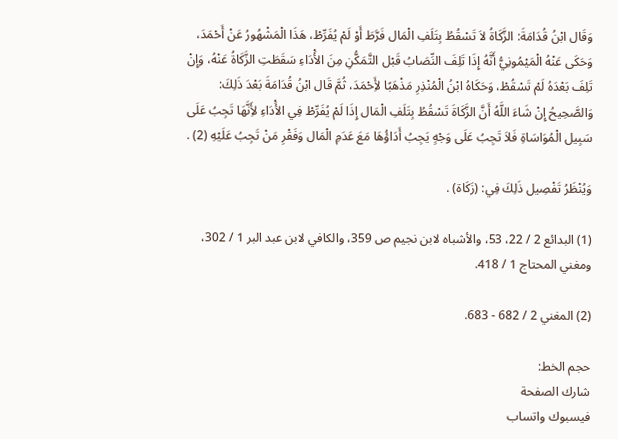وَقَال ابْنُ قُدَامَةَ: الزَّكَاةُ لاَ تَسْقُطُ بِتَلَفِ الْمَال فَرَّطَ أَوْ لَمْ يُفَرِّطْ، هَذَا الْمَشْهُورُ عَنْ أَحْمَدَ، وَحَكَى عَنْهُ الْمَيْمُونِيُّ أَنَّهُ إِذَا تَلِفَ النِّصَابُ قَبْل التَّمَكُّنِ مِنَ الأَْدَاءِ سَقَطَتِ الزَّكَاةُ عَنْهُ، وَإِنْ تَلِفَ بَعْدَهُ لَمْ تَسْقُطْ، وَحَكَاهُ ابْنُ الْمُنْذِرِ مَذْهَبًا لأَِحْمَدَ، ثُمَّ قَال ابْنُ قُدَامَةَ بَعْدَ ذَلِكَ: وَالصَّحِيحُ إِنْ شَاءَ اللَّهُ أَنَّ الزَّكَاةَ تَسْقُطُ بِتَلَفِ الْمَال إِذَا لَمْ يُفَرِّطْ فِي الأَْدَاءِ لأَِنَّهَا تَجِبُ عَلَى سَبِيل الْمُوَاسَاةِ فَلاَ تَجِبُ عَلَى وَجْهٍ يَجِبُ أَدَاؤُهَا مَعَ عَدَمِ الْمَال وَفَقْرِ مَنْ تَجِبُ عَلَيْهِ (2) .

وَيُنْظَرُ تَفْصِيل ذَلِكَ فِي: (زَكَاة) .

(1) البدائع 2 / 22، 53، والأشباه لابن نجيم ص 359، والكافي لابن عبد البر 1 / 302، ومغني المحتاج 1 / 418.

(2) المغني 2 / 682 - 683.

حجم الخط:
شارك الصفحة
فيسبوك واتساب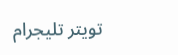تويتر تليجرام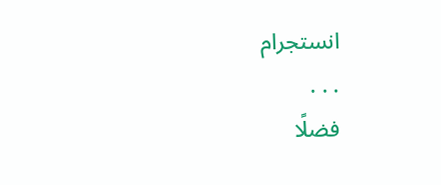انستجرام
. . .
فضلًا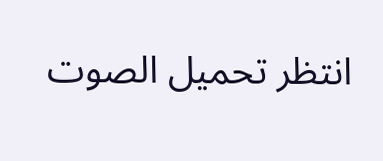انتظر تحميل الصوت